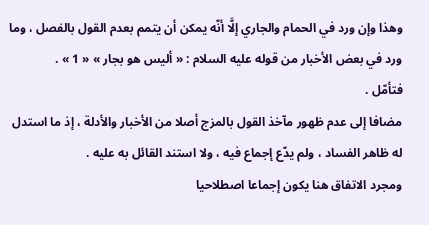وهذا وإن ورد في الحمام والجاري إلَّا أنّه يمكن أن يتمم بعدم القول بالفصل ، وما ورد في بعض الأخبار من قوله عليه السلام : « أليس هو بجار » « 1 » .
فتأمّل .
مضافا إلى عدم ظهور مآخذ القول بالمزج أصلا من الأخبار والأدلة ، إذ ما استدل له ظاهر الفساد ، ولم يدّع إجماع فيه ، ولا استند القائل به عليه .
ومجرد الاتفاق هنا يكون إجماعا اصطلاحيا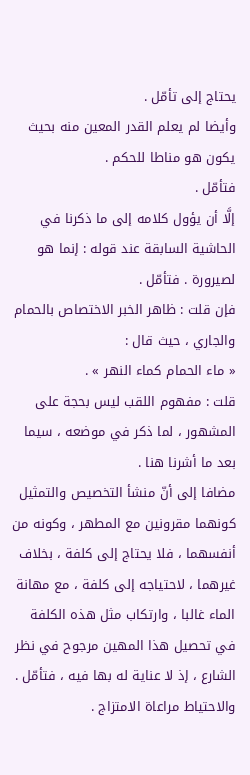يحتاج إلى تأمّل .
وأيضا لم يعلم القدر المعين منه بحيث يكون هو مناطا للحكم .
فتأمّل .
إلَّا أن يؤول كلامه إلى ما ذكرنا في الحاشية السابقة عند قوله : إنما هو لصيرورة . فتأمّل .
فإن قلت : ظاهر الخبر الاختصاص بالحمام والجاري ، حيث قال :
« ماء الحمام كماء النهر » .
قلت : مفهوم اللقب ليس بحجة على المشهور ، لما ذكر في موضعه ، سيما بعد ما أشرنا هنا .
مضافا إلى أنّ منشأ التخصيص والتمثيل كونهما مقرونين مع المطهر ، وكونه من أنفسهما ، فلا يحتاج إلى كلفة ، بخلاف غيرهما ، لاحتياجه إلى كلفة ، مع مهانة الماء غالبا ، وارتكاب مثل هذه الكلفة في تحصيل هذا المهين مرجوح في نظر الشارع ، إذ لا عناية له بها فيه ، فتأمّل . والاحتياط مراعاة الامتزاج .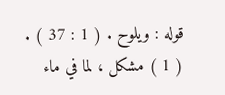قوله : ويلوح . ( 1 : 37 ) .
( 1 ) مشكل ، لما في ماء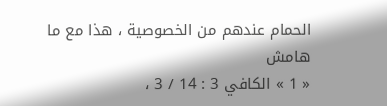الحمام عندهم من الخصوصية ، هذا مع ما
هامش
« 1 » الكافي 3 : 14 / 3 ،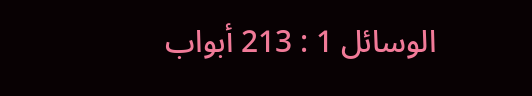الوسائل 1 : 213 أبواب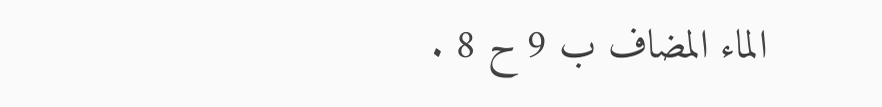الماء المضاف ب 9 ح 8 .